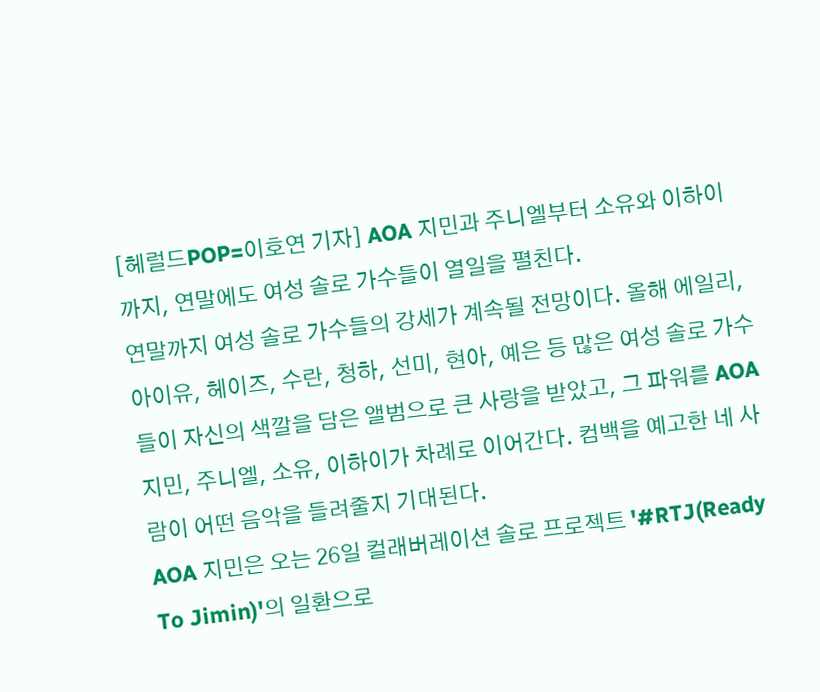[헤럴드POP=이호연 기자] AOA 지민과 주니엘부터 소유와 이하이까지, 연말에도 여성 솔로 가수들이 열일을 펼친다.
연말까지 여성 솔로 가수들의 강세가 계속될 전망이다. 올해 에일리, 아이유, 헤이즈, 수란, 청하, 선미, 현아, 예은 등 많은 여성 솔로 가수들이 자신의 색깔을 담은 앨범으로 큰 사랑을 받았고, 그 파워를 AOA 지민, 주니엘, 소유, 이하이가 차례로 이어간다. 컴백을 예고한 네 사람이 어떤 음악을 들려줄지 기대된다.
AOA 지민은 오는 26일 컬래버레이션 솔로 프로젝트 '#RTJ(Ready To Jimin)'의 일환으로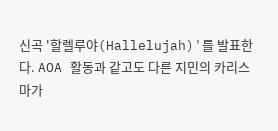신곡 '할렐루야(Hallelujah)'를 발표한다. AOA 활동과 같고도 다른 지민의 카리스마가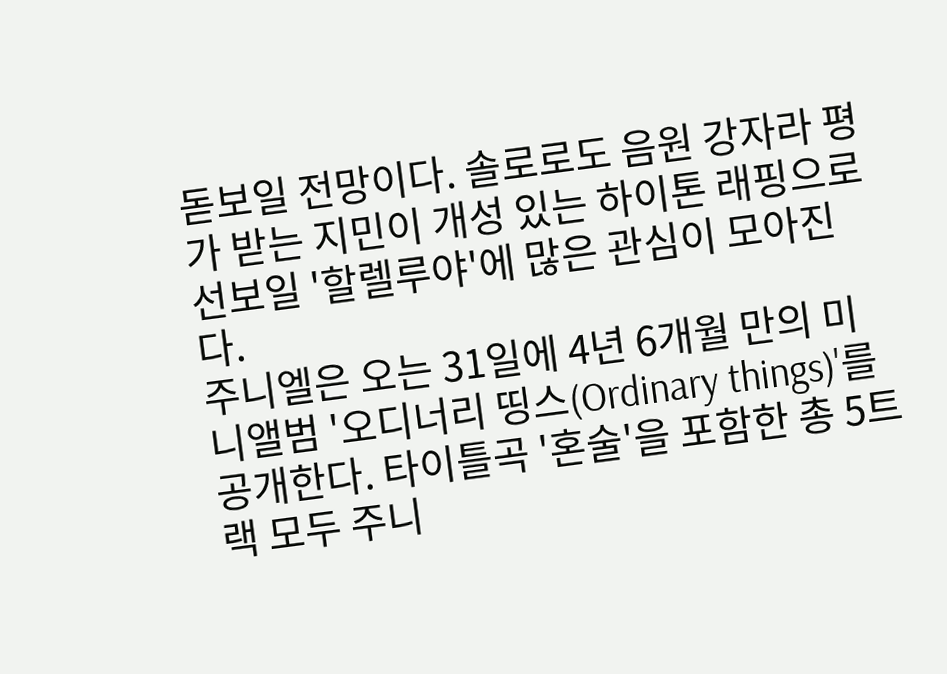돋보일 전망이다. 솔로로도 음원 강자라 평가 받는 지민이 개성 있는 하이톤 래핑으로 선보일 '할렐루야'에 많은 관심이 모아진다.
주니엘은 오는 31일에 4년 6개월 만의 미니앨범 '오디너리 띵스(Ordinary things)'를 공개한다. 타이틀곡 '혼술'을 포함한 총 5트랙 모두 주니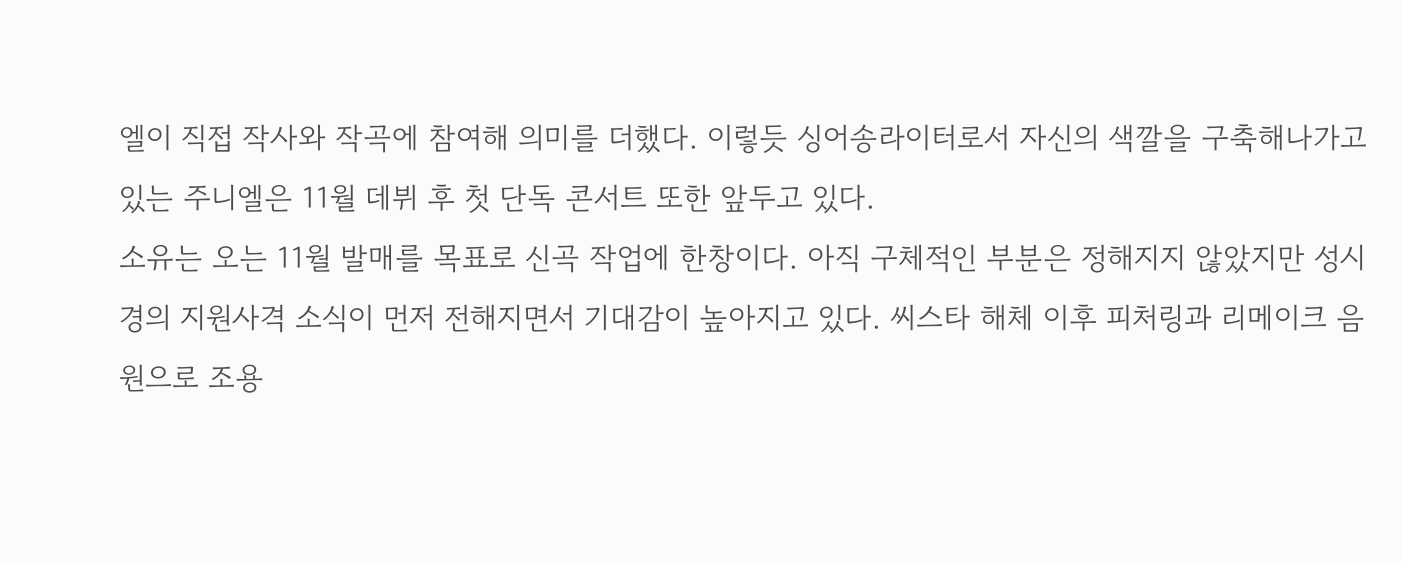엘이 직접 작사와 작곡에 참여해 의미를 더했다. 이렇듯 싱어송라이터로서 자신의 색깔을 구축해나가고 있는 주니엘은 11월 데뷔 후 첫 단독 콘서트 또한 앞두고 있다.
소유는 오는 11월 발매를 목표로 신곡 작업에 한창이다. 아직 구체적인 부분은 정해지지 않았지만 성시경의 지원사격 소식이 먼저 전해지면서 기대감이 높아지고 있다. 씨스타 해체 이후 피처링과 리메이크 음원으로 조용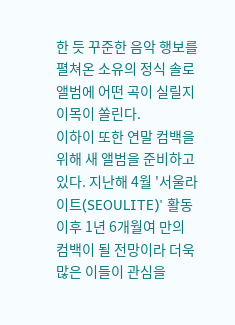한 듯 꾸준한 음악 행보를 펼쳐온 소유의 정식 솔로 앨범에 어떤 곡이 실릴지 이목이 쏠린다.
이하이 또한 연말 컴백을 위해 새 앨범을 준비하고 있다. 지난해 4월 '서울라이트(SEOULITE)' 활동 이후 1년 6개월여 만의 컴백이 될 전망이라 더욱 많은 이들이 관심을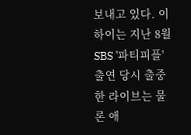보내고 있다. 이하이는 지난 8월 SBS '파티피플' 출연 당시 출중한 라이브는 물론 애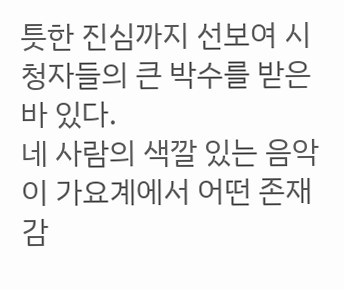틋한 진심까지 선보여 시청자들의 큰 박수를 받은 바 있다.
네 사람의 색깔 있는 음악이 가요계에서 어떤 존재감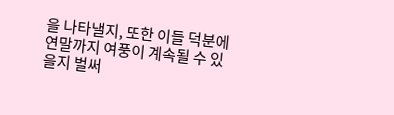을 나타낼지, 또한 이들 덕분에 연말까지 여풍이 계속될 수 있을지 벌써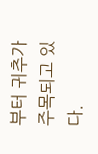부터 귀추가 주목되고 있다.